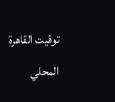توقيت القاهرة المحلي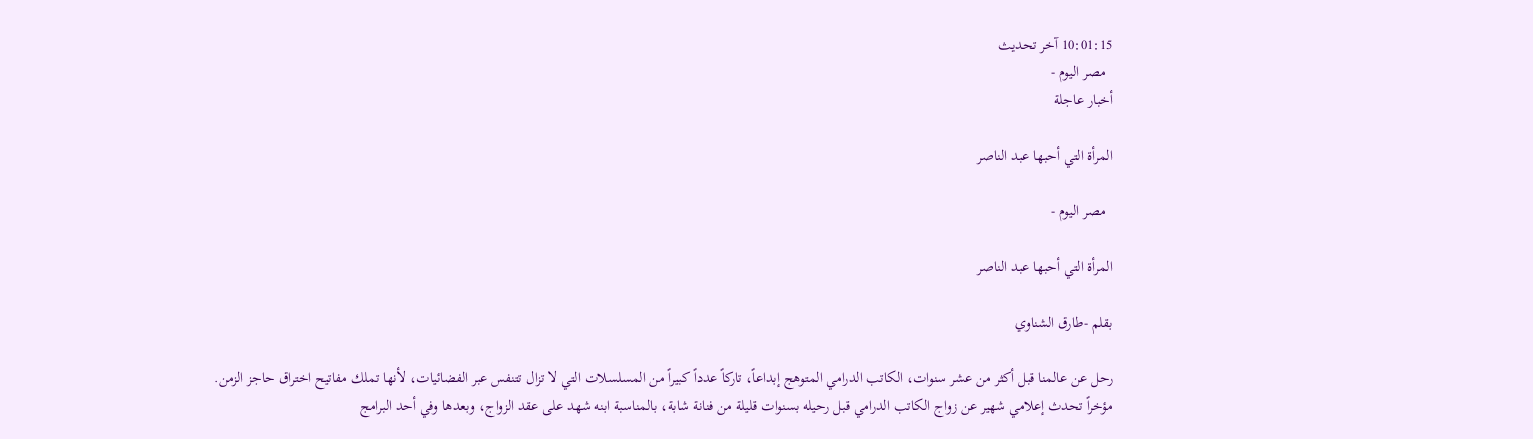10:01:15 آخر تحديث
  مصر اليوم -
أخبار عاجلة

المرأة التي أحبها عبد الناصر

  مصر اليوم -

المرأة التي أحبها عبد الناصر

بقلم -طارق الشناوي

رحل عن عالمنا قبل أكثر من عشر سنوات، الكاتب الدرامي المتوهج إبداعاً، تاركاً عدداً كبيراً من المسلسلات التي لا تزال تتنفس عبر الفضائيات، لأنها تملك مفاتيح اختراق حاجز الزمن.
مؤخراً تحدث إعلامي شهير عن زواج الكاتب الدرامي قبل رحيله بسنوات قليلة من فنانة شابة، بالمناسبة ابنه شهد على عقد الزواج، وبعدها وفي أحد البرامج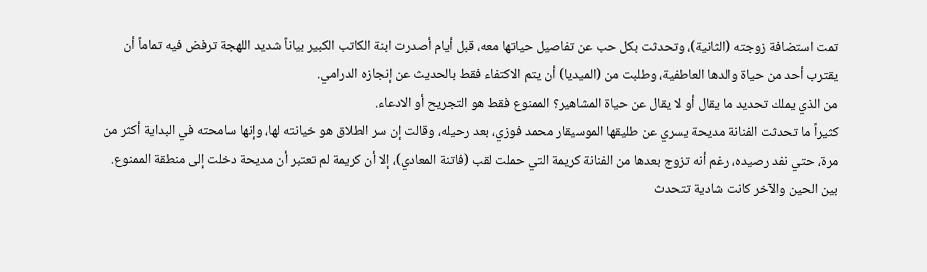تمت استضافة زوجته (الثانية)، وتحدثت بكل حب عن تفاصيل حياتها معه، قبل أيام أصدرت ابنة الكاتب الكبير بياناً شديد اللهجة ترفض فيه تماماً أن يقترب أحد من حياة والدها العاطفية، وطلبت من (الميديا) أن يتم الاكتفاء فقط بالحديث عن إنجازه الدرامي.
من الذي يملك تحديد ما يقال أو لا يقال عن حياة المشاهير؟ الممنوع فقط هو التجريح أو الادعاء.
كثيراً ما تحدثت الفنانة مديحة يسري عن طليقها الموسيقار محمد فوزي، بعد رحيله، وقالت إن سر الطلاق هو خيانته لها، وإنها سامحته في البداية أكثر من مرة، حتي نفد رصيده، رغم أنه تزوج بعدها من الفنانة كريمة التي حملت لقب (فاتنة المعادي)، إلا أن كريمة لم تعتبر أن مديحة دخلت إلى منطقة الممنوع.
بين الحين والآخر كانت شادية تتحدث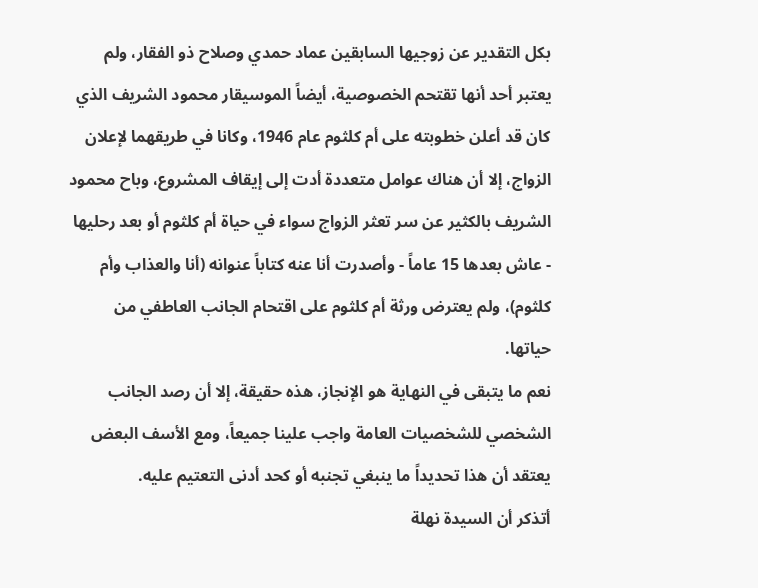بكل التقدير عن زوجيها السابقين عماد حمدي وصلاح ذو الفقار، ولم يعتبر أحد أنها تقتحم الخصوصية، أيضاً الموسيقار محمود الشريف الذي كان قد أعلن خطوبته على أم كلثوم عام 1946، وكانا في طريقهما لإعلان الزواج، إلا أن هناك عوامل متعددة أدت إلى إيقاف المشروع، وباح محمود الشريف بالكثير عن سر تعثر الزواج سواء في حياة أم كلثوم أو بعد رحليها - عاش بعدها 15 عاماً - وأصدرت أنا عنه كتاباً عنوانه (أنا والعذاب وأم كلثوم)، ولم يعترض ورثة أم كلثوم على اقتحام الجانب العاطفي من حياتها.
نعم ما يتبقى في النهاية هو الإنجاز، هذه حقيقة، إلا أن رصد الجانب الشخصي للشخصيات العامة واجب علينا جميعاً، ومع الأسف البعض يعتقد أن هذا تحديداً ما ينبغي تجنبه أو كحد أدنى التعتيم عليه.
أتذكر أن السيدة نهلة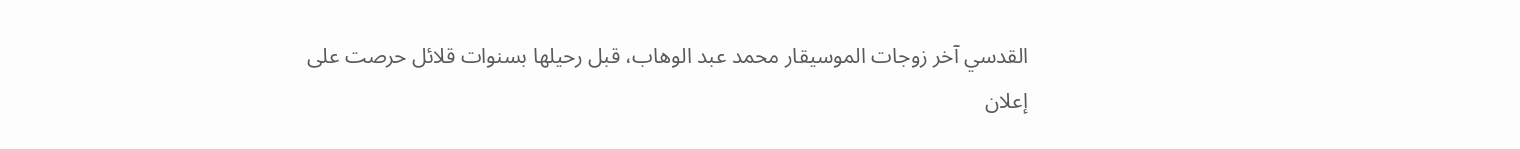القدسي آخر زوجات الموسيقار محمد عبد الوهاب، قبل رحيلها بسنوات قلائل حرصت على إعلان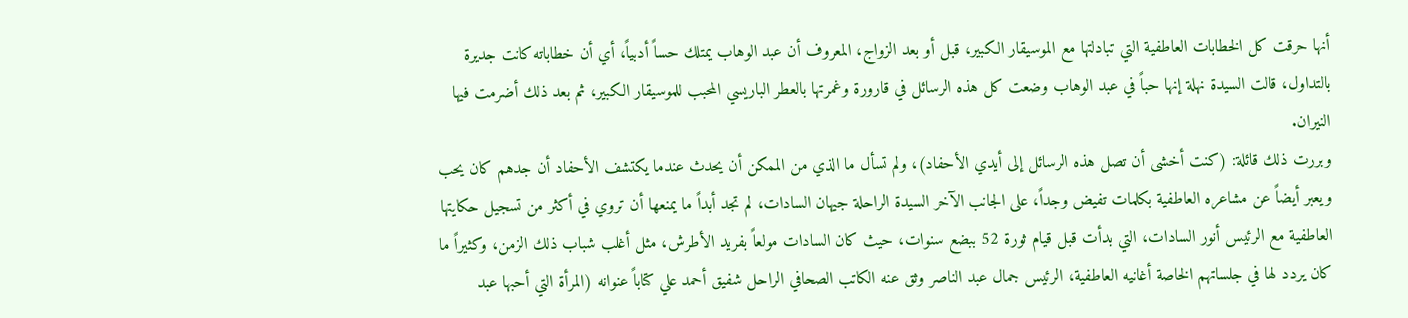أنها حرقت كل الخطابات العاطفية التي تبادلتها مع الموسيقار الكبير، قبل أو بعد الزواج، المعروف أن عبد الوهاب يمتلك حساً أدبياً، أي أن خطاباته كانت جديرة بالتداول، قالت السيدة نهلة إنها حباً في عبد الوهاب وضعت كل هذه الرسائل في قارورة وغمرتها بالعطر الباريسي المحبب للموسيقار الكبير، ثم بعد ذلك أضرمت فيها النيران.
وبررت ذلك قائلة: (كنت أخشى أن تصل هذه الرسائل إلى أيدي الأحفاد)، ولم تسأل ما الذي من الممكن أن يحدث عندما يكتشف الأحفاد أن جدهم كان يحب ويعبر أيضاً عن مشاعره العاطفية بكلمات تفيض وجداً، على الجانب الآخر السيدة الراحلة جيهان السادات، لم تجد أبداً ما يمنعها أن تروي في أكثر من تسجيل حكايتها العاطفية مع الرئيس أنور السادات، التي بدأت قبل قيام ثورة 52 ببضع سنوات، حيث كان السادات مولعاً بفريد الأطرش، مثل أغلب شباب ذلك الزمن، وكثيراً ما كان يردد لها في جلساتهم الخاصة أغانيه العاطفية، الرئيس جمال عبد الناصر وثق عنه الكاتب الصحافي الراحل شفيق أحمد علي كتاباً عنوانه (المرأة التي أحبها عبد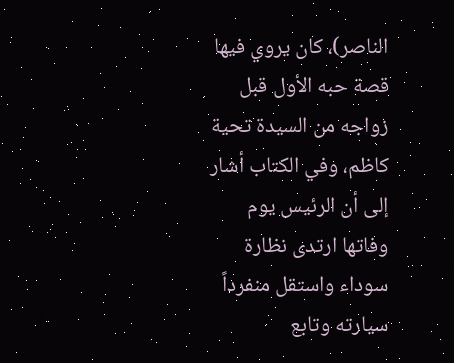الناصر)، كان يروي فيها قصة حبه الأول قبل زواجه من السيدة تحية كاظم، وفي الكتاب أشار إلى أن الرئيس يوم وفاتها ارتدى نظارة سوداء واستقل منفرداً سيارته وتابع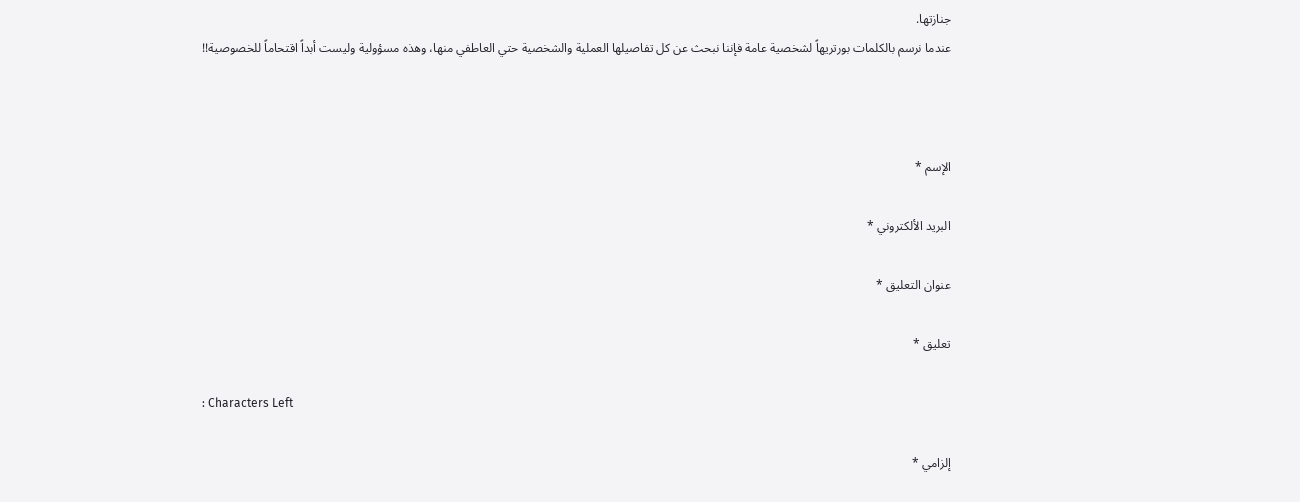جنازتها.
عندما نرسم بالكلمات بورتريهاً لشخصية عامة فإننا نبحث عن كل تفاصيلها العملية والشخصية حتي العاطفي منها، وهذه مسؤولية وليست أبداً اقتحاماً للخصوصية!!



الإسم *

البريد الألكتروني *

عنوان التعليق *

تعليق *

: Characters Left

إلزامي *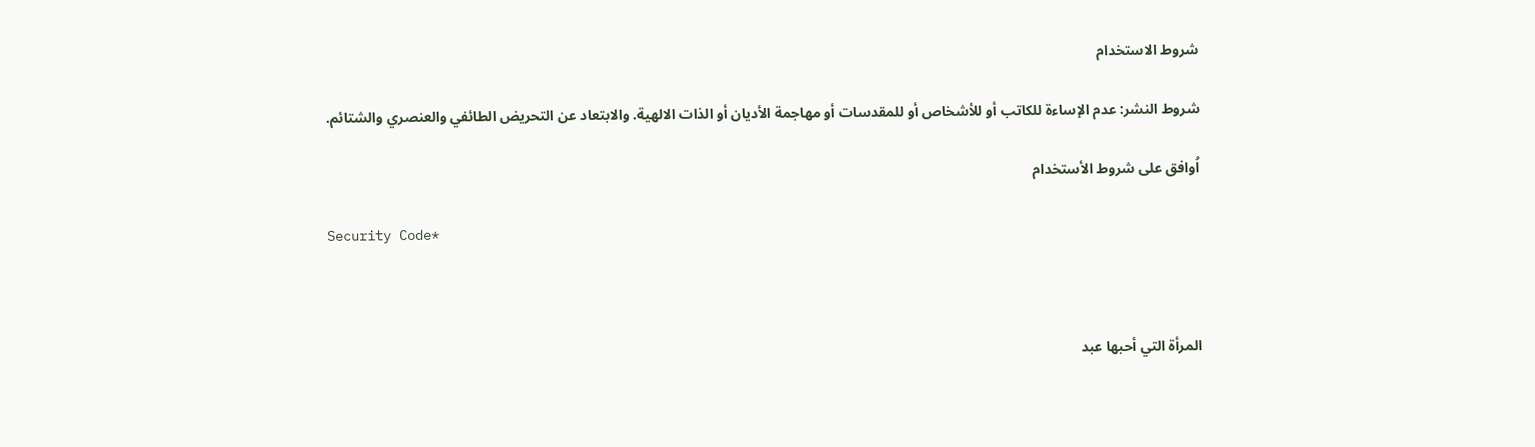شروط الاستخدام

شروط النشر: عدم الإساءة للكاتب أو للأشخاص أو للمقدسات أو مهاجمة الأديان أو الذات الالهية. والابتعاد عن التحريض الطائفي والعنصري والشتائم.

اُوافق على شروط الأستخدام

Security Code*



المرأة التي أحبها عبد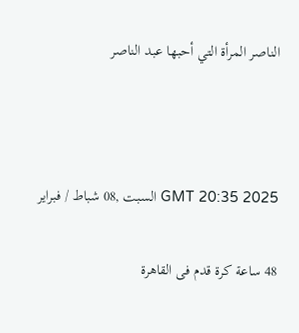الناصر المرأة التي أحبها عبد الناصر



GMT 20:35 2025 السبت ,08 شباط / فبراير

48 ساعة كرة قدم فى القاهرة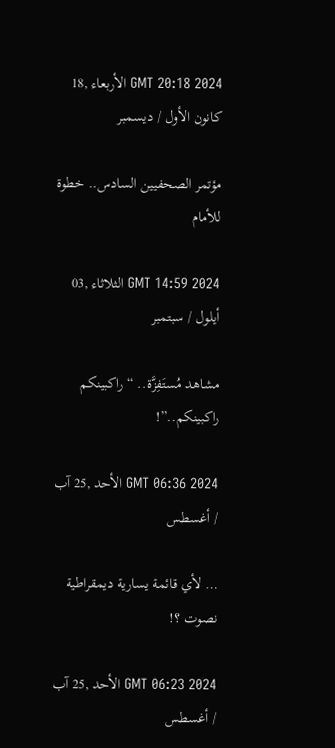GMT 20:18 2024 الأربعاء ,18 كانون الأول / ديسمبر

مؤتمر الصحفيين السادس.. خطوة للأمام

GMT 14:59 2024 الثلاثاء ,03 أيلول / سبتمبر

مشاهد مُستَفِزَّة.. “راكبينكم راكبينكم..”!

GMT 06:36 2024 الأحد ,25 آب / أغسطس

… لأي قائمة يسارية ديمقراطية نصوت ؟!

GMT 06:23 2024 الأحد ,25 آب / أغسطس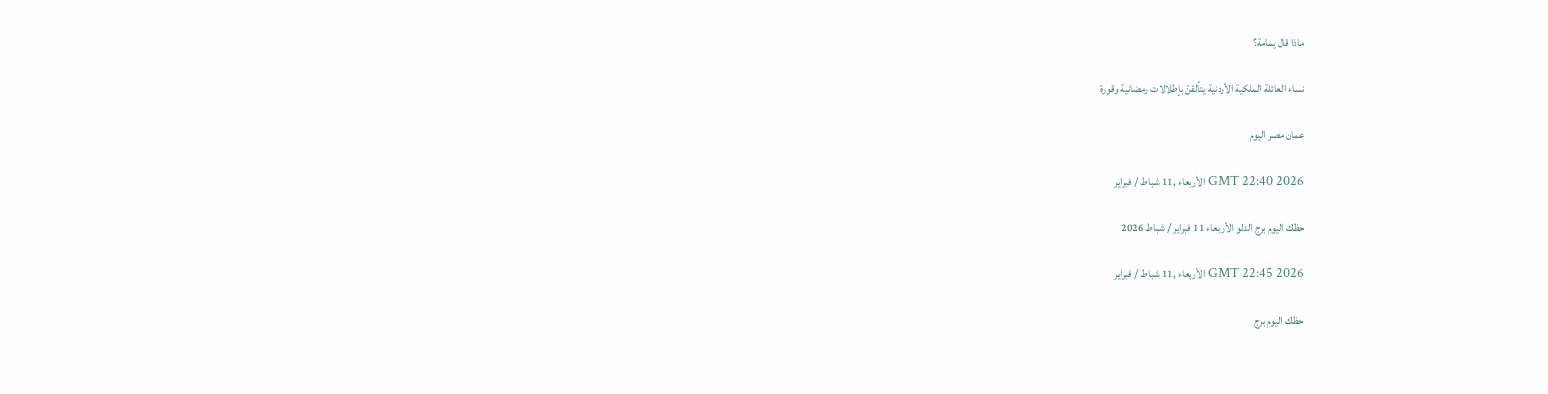ماذا قال يمامة؟

نساء العائلة الملكية الأردنية يتألقنّ بإطلالات رمضانية وقورة

عمان مصر اليوم

GMT 22:40 2026 الأربعاء ,11 شباط / فبراير

حظك اليوم برج الدلو الأربعاء 11 فبراير / شباط 2026

GMT 22:45 2026 الأربعاء ,11 شباط / فبراير

حظك اليوم برج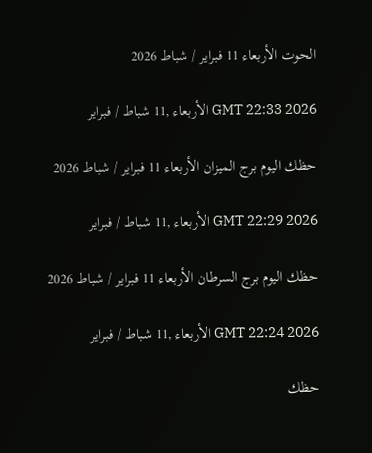الحوت الأربعاء 11 فبراير / شباط 2026

GMT 22:33 2026 الأربعاء ,11 شباط / فبراير

حظك اليوم برج الميزان الأربعاء 11 فبراير / شباط 2026

GMT 22:29 2026 الأربعاء ,11 شباط / فبراير

حظك اليوم برج السرطان الأربعاء 11 فبراير / شباط 2026

GMT 22:24 2026 الأربعاء ,11 شباط / فبراير

حظك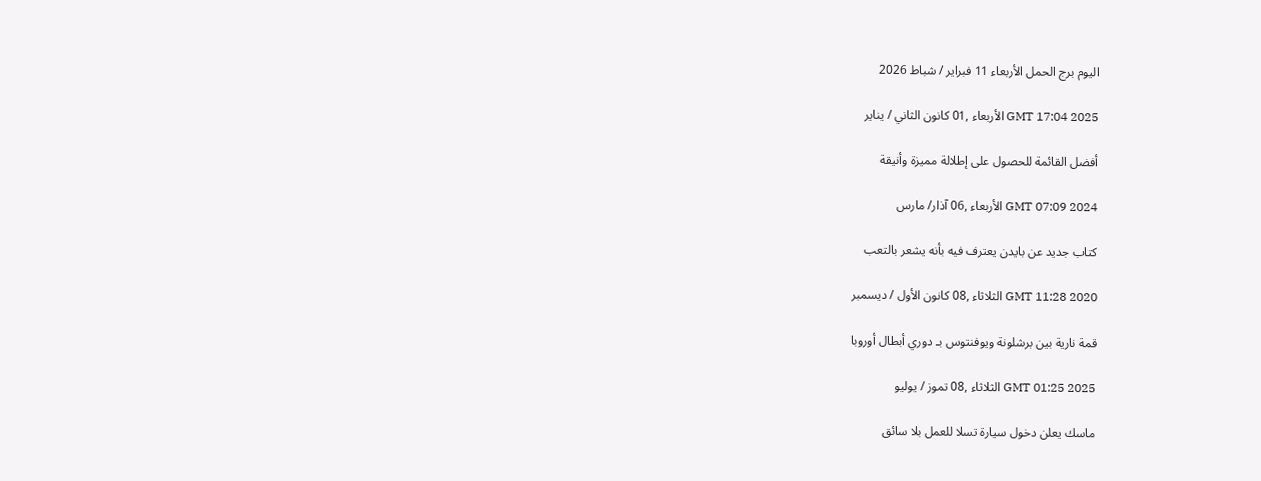اليوم برج الحمل الأربعاء 11 فبراير / شباط 2026

GMT 17:04 2025 الأربعاء ,01 كانون الثاني / يناير

أفضل القائمة للحصول على إطلالة مميزة وأنيقة

GMT 07:09 2024 الأربعاء ,06 آذار/ مارس

كتاب جديد عن بايدن يعترف فيه بأنه يشعر بالتعب

GMT 11:28 2020 الثلاثاء ,08 كانون الأول / ديسمبر

قمة نارية بين برشلونة ويوفنتوس بـ دوري أبطال أوروبا

GMT 01:25 2025 الثلاثاء ,08 تموز / يوليو

ماسك يعلن دخول سيارة تسلا للعمل بلا سائق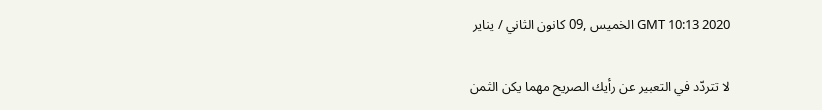GMT 10:13 2020 الخميس ,09 كانون الثاني / يناير

لا تتردّد في التعبير عن رأيك الصريح مهما يكن الثمن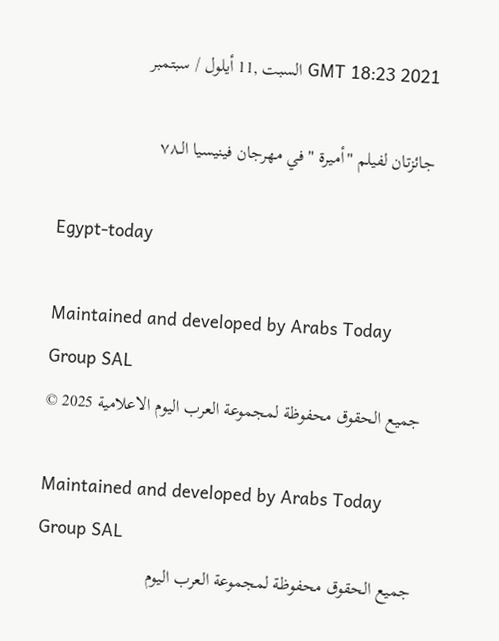GMT 18:23 2021 السبت ,11 أيلول / سبتمبر

جائزتان لفيلم "أميرة "في مهرجان فينيسيا الـ٧٨

Egypt-today

Maintained and developed by Arabs Today Group SAL
جميع الحقوق محفوظة لمجموعة العرب اليوم الاعلامية 2025 ©

Maintained and developed by Arabs Today Group SAL
جميع الحقوق محفوظة لمجموعة العرب اليوم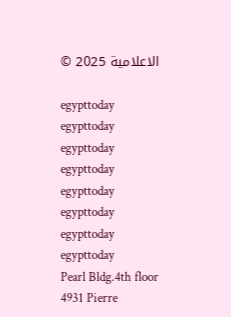الاعلامية 2025 ©

egypttoday egypttoday egypttoday egypttoday
egypttoday egypttoday egypttoday
egypttoday
Pearl Bldg.4th floor 4931 Pierre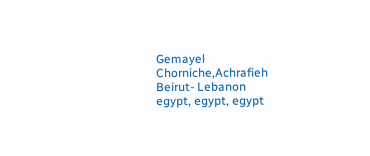Gemayel Chorniche,Achrafieh Beirut- Lebanon
egypt, egypt, egypt